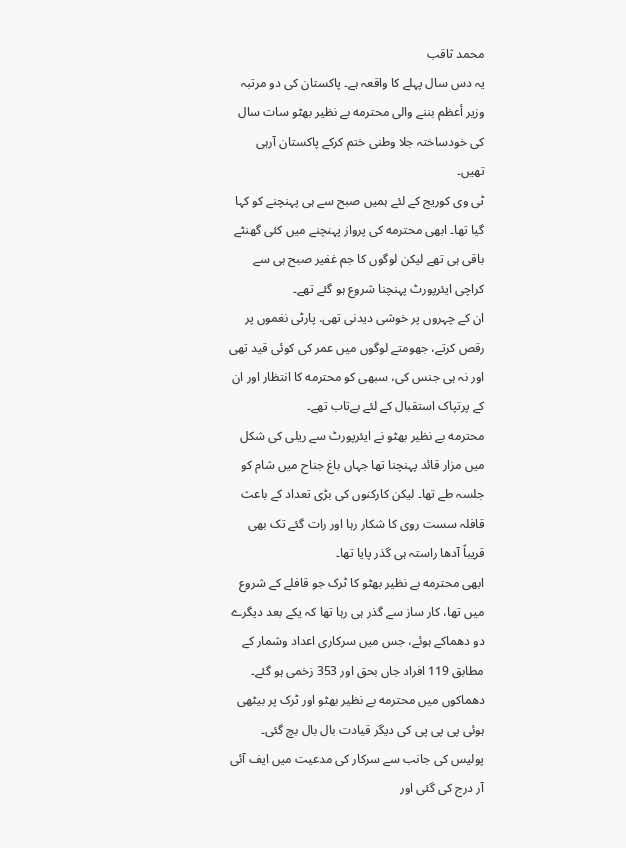محمد ثاقب
یہ دس سال پہلے کا واقعہ ہے۔ پاکستان کی دو مرتبہ وزیر أعظم بننے والی محترمه بے نظیر بھٹو سات سال کی خودساختہ جلا وطنی ختم کرکے پاکستان آرہی تھیں۔
ٹی وی کوریج کے لئے ہمیں صبح سے ہی پہنچنے کو کہا گیا تھا۔ ابھی محترمه کی پرواز پہنچنے میں کئی گھنٹے باقی ہی تھے لیکن لوگوں کا جم غفير صبح ہی سے کراچی ایئرپورٹ پہنچنا شروع ہو گئے تھے۔
ان کے چہروں پر خوشی دیدنی تھی. پارٹی نغموں پر رقص کرتے، جھومتے لوگوں میں عمر کی کوئی قید تھی اور نہ ہی جنس کی، سبھی کو محترمه کا انتظار اور ان کے پرتپاک استقبال کے لئے بےتاب تھے۔
محترمه بے نظیر بھٹو نے ایئرپورٹ سے ریلی کی شکل میں مزار قائد پہنچنا تھا جہاں باغ جناح میں شام کو جلسہ طے تھا۔ لیکن کارکنوں کی بڑی تعداد کے باعث قافلہ سست روی کا شکار رہا اور رات گئے تک بھی قریباً آدھا راستہ ہی گذر پایا تھا۔
ابھی محترمه بے نظیر بھٹو کا ٹرک جو قافلے کے شروع میں تھا، کار ساز سے گذر ہی رہا تھا کہ یکے بعد دیگرے دو دھماکے ہوئے، جس میں سرکاری اعداد وشمار کے مطابق 119 افراد جاں بحق اور 353 زخمی ہو گئے۔ دھماکوں میں محترمه بے نظیر بھٹو اور ٹرک پر بیٹھی ہوئی پی پی پی کی دیگر قیادت بال بال بچ گئی۔
پولیس کی جانب سے سرکار کی مدعیت میں ایف آئی آر درج کی گئی اور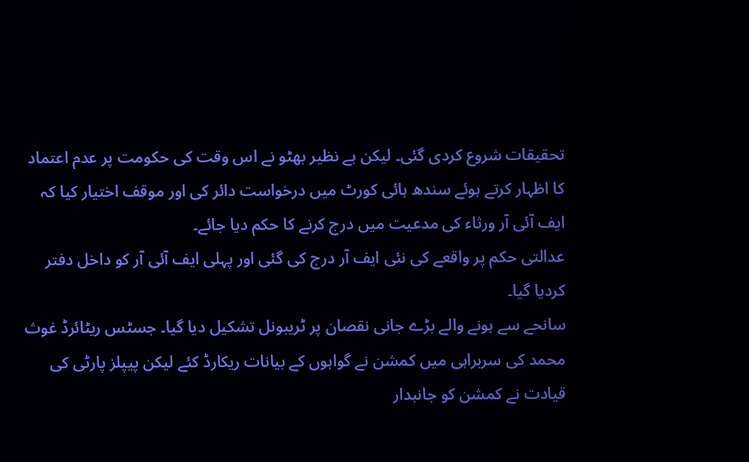تحقیقات شروع کردی گئی۔ لیکن بے نظیر بھٹو نے اس وقت کی حکومت پر عدم اعتماد کا اظہار کرتے ہوئے سندھ ہائی کورٹ میں درخواست دائر کی اور موقف اختیار کیا کہ ایف آئی آر ورثاء کی مدعیت میں درج کرنے کا حکم دیا جائے۔
عدالتی حکم پر واقعے کی نئی ایف آر درج کی گئی اور پہلی ایف آئی آر کو داخل دفتر کردیا گیا۔
سانحے سے ہونے والے بڑے جانی نقصان پر ٹریبونل تشکیل دیا گیا۔ جسٹس ریٹائرڈ غوث محمد کی سربراہی میں کمشن نے گواہوں کے بیانات ریکارڈ کئے لیکن پیپلز پارٹی کی قیادت نے کمشن کو جانبدار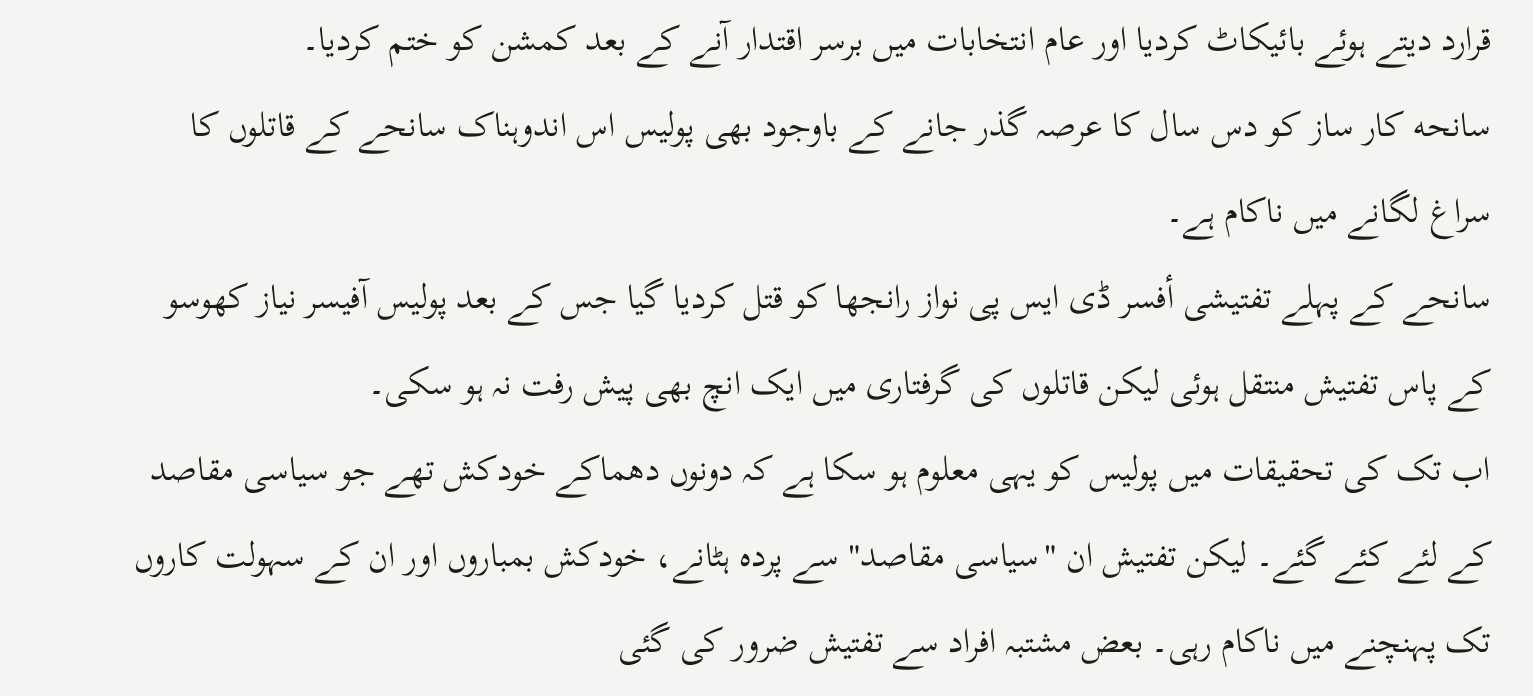قرارد دیتے ہوئے بائیکاٹ کردیا اور عام انتخابات میں برسر اقتدار آنے کے بعد کمشن کو ختم کردیا۔
سانحه کار ساز کو دس سال کا عرصہ گذر جانے کے باوجود بھی پولیس اس اندوہناک سانحے کے قاتلوں کا سراغ لگانے میں ناکام ہے۔
سانحے کے پہلے تفتیشی أفسر ڈی ایس پی نواز رانجھا کو قتل کردیا گیا جس کے بعد پولیس آفیسر نیاز کھوسو کے پاس تفتیش منتقل ہوئی لیکن قاتلوں کی گرفتاری میں ایک انچ بھی پیش رفت نہ ہو سکی۔
اب تک کی تحقیقات میں پولیس کو یہی معلوم ہو سکا ہے کہ دونوں دھماکے خودکش تھے جو سیاسی مقاصد کے لئے کئے گئے۔ لیکن تفتیش ان "سیاسی مقاصد" سے پردہ ہٹانے، خودکش بمباروں اور ان کے سہولت کاروں تک پہنچنے میں ناکام رہی۔ بعض مشتبہ افراد سے تفتیش ضرور کی گئی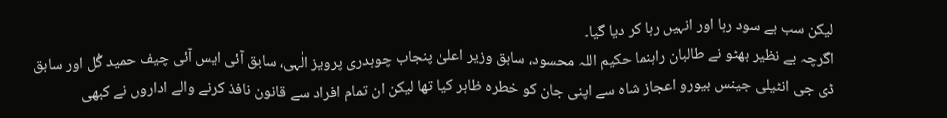لیکن سب بے سود رہا اور انہیں رہا کر دیا گیا۔
اگرچہ بے نظیر بھٹو نے طالبان راہنما حکیم اللہ محسود، سابق وزیر اعلیٰ پنجاب چوہدری پرویز الٰہی، سابق آئی ایس آئی چیف حمید گُل اور سابق ڈی جی انٹیلی جینس بیورو اعجاز شاہ سے اپنی جان کو خطرہ ظاہر کیا تھا لیکن ان تمام افراد سے قانون نافذ کرنے والے اداروں نے کبھی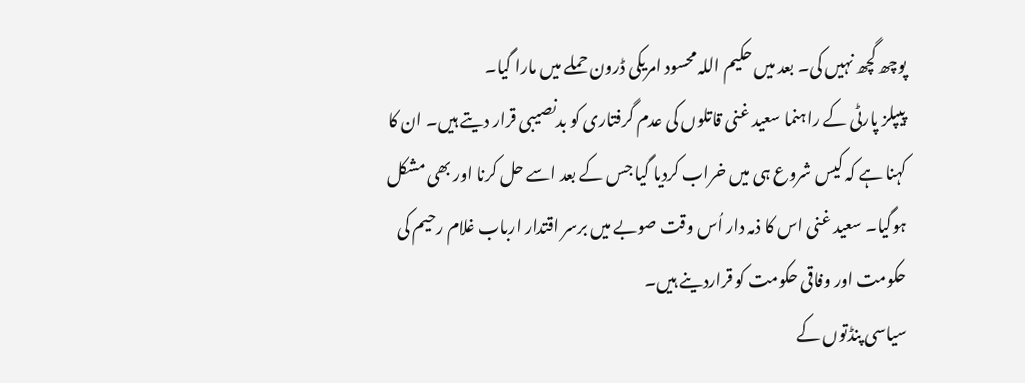پوچھ گچھ نہیں کی۔ بعد میں حکیم اللہ محسود امریکی ڈرون حملے میں مارا گیا۔
پیپلز پارٹی کے راہنما سعید غنی قاتلوں کی عدم گرفتاری کو بدنصیبی قرار دیتے ہیں۔ ان کا کہنا ہے کہ کیس شروع ہی میں خراب کردیا گیا جس کے بعد اسے حل کرنا اور بھی مشکل ہوگیا۔ سعید غنی اس کا ذمہ دار اُس وقت صوبے میں برسر اقتدار ارباب غلام رحیم کی حکومت اور وفاقی حکومت کو قراردینے ہیں۔
سیاسی پنڈتوں کے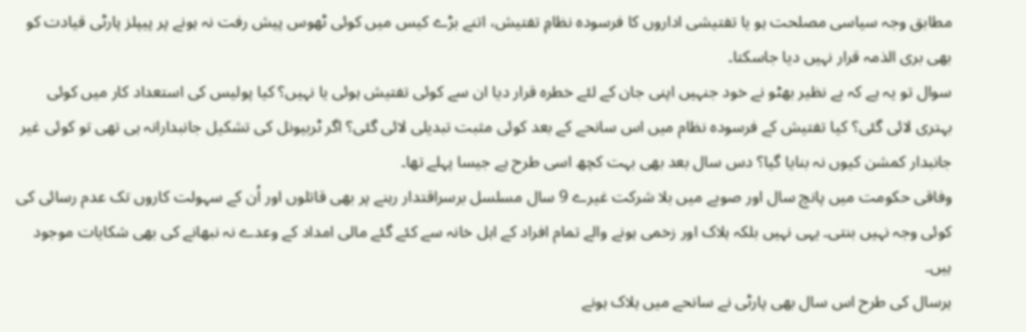مطابق وجہ سیاسی مصلحت ہو یا تفتیشی اداروں کا فرسودہ نظامِ تفتیش، اتنے بڑے کیس میں کوئی ٹھوس پیش رفت نہ ہونے پر پیپلز پارٹی قیادت کو بھی بری الذمہ قرار نہیں دیا جاسکتا۔
سوال تو یہ ہے کہ بے نظیر بھٹو نے خود جنہیں اپنی جان کے لئے خطرہ قرار دیا ان سے کوئی تفتیش ہوئی یا نہیں؟ کیا پولیس کی استعداد کار میں کوئی بہتری لائی گئی؟ کیا تفتیش کے فرسودہ نظام میں اس سانحے کے بعد کوئی مثبت تبدیلی لائی گئی؟ اگر ٹربیونل کی تشکیل جانبدارانہ ہی تھی تو کوئی غیر جانبدار کمشن کیوں نہ بنایا گیا؟ دس سال بعد بھی بہت کچھ اسی طرح ہے جیسا پہلے تھا۔
وفاقی حکومت میں پانچ سال اور صوبے میں بلا شرکت غیرے 9 سال مسلسل برسراقتدار رہنے پر بھی قاتلوں اور اُن کے سہولت کاروں تک عدم رسائی کی کوئی وجہ نہیں بنتی۔ یہی نہیں بلکہ ہلاک اور زخمی ہونے والے تمام افراد کے اہل خانہ سے کئے گئے مالی امداد کے وعدے نہ نبھانے کی بھی شکایات موجود ہیں۔
ہرسال کی طرح اس سال بھی پارٹی نے سانحے میں ہلاک ہونے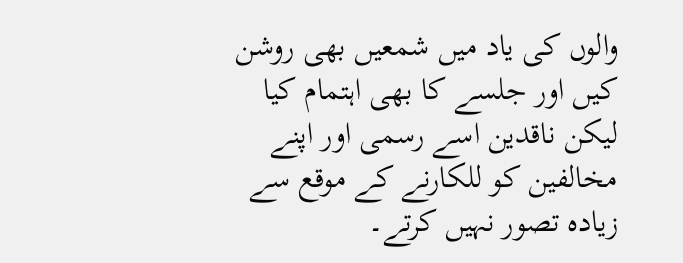والوں کی یاد میں شمعیں بھی روشن کیں اور جلسے کا بھی اہتمام کیا لیکن ناقدین اسے رسمی اور اپنے مخالفین کو للکارنے کے موقع سے زیادہ تصور نہیں کرتے۔